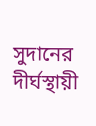সুদানের দীর্ঘস্থায়ী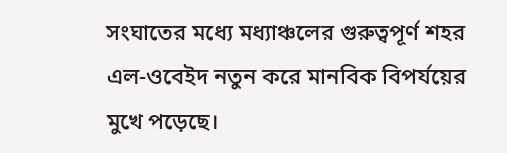সংঘাতের মধ্যে মধ্যাঞ্চলের গুরুত্বপূর্ণ শহর এল-ওবেইদ নতুন করে মানবিক বিপর্যয়ের মুখে পড়েছে।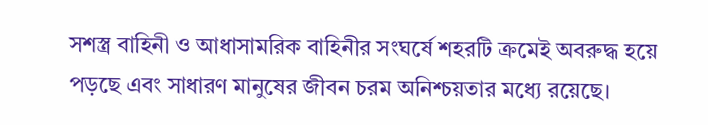সশস্ত্র বাহিনী ও আধাসামরিক বাহিনীর সংঘর্ষে শহরটি ক্রমেই অবরুদ্ধ হয়ে পড়ছে এবং সাধারণ মানুষের জীবন চরম অনিশ্চয়তার মধ্যে রয়েছে।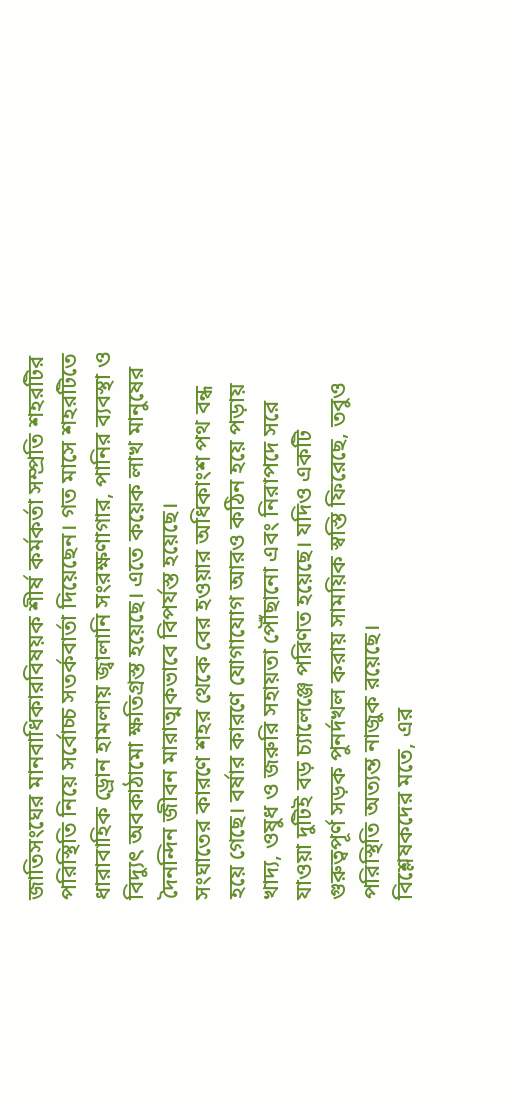জাতিসংঘের মানবাধিকারবিষয়ক শীর্ষ কর্মকর্তা সম্প্রতি শহরটির পরিস্থিতি নিয়ে সর্বোচ্চ সতর্কবার্তা দিয়েছেন। গত মাসে শহরটিতে ধারাবাহিক ড্রোন হামলায় জ্বালানি সংরক্ষণাগার, পানির ব্যবস্থা ও বিদ্যুৎ অবকাঠামো ক্ষতিগ্রস্ত হয়েছে। এতে কয়েক লাখ মানুষের দৈনন্দিন জীবন মারাত্মকভাবে বিপর্যস্ত হয়েছে।
সংঘাতের কারণে শহর থেকে বের হওয়ার অধিকাংশ পথ বন্ধ হয়ে গেছে। বর্ষার কারণে যোগাযোগ আরও কঠিন হয়ে পড়ায় খাদ্য, ওষুধ ও জরুরি সহায়তা পৌঁছানো এবং নিরাপদে সরে যাওয়া দুটিই বড় চ্যালেঞ্জে পরিণত হয়েছে। যদিও একটি গুরুত্বপূর্ণ সড়ক পুনর্দখল করায় সাময়িক স্বস্তি ফিরেছে, তবুও পরিস্থিতি অত্যন্ত নাজুক রয়েছে।
বিশ্লেষকদের মতে, এর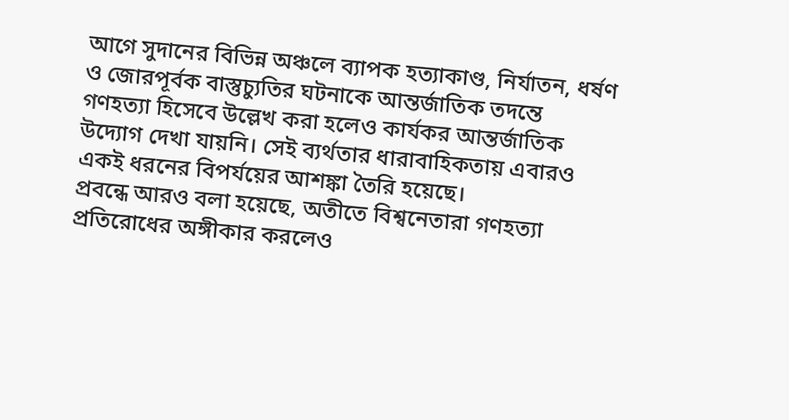আগে সুদানের বিভিন্ন অঞ্চলে ব্যাপক হত্যাকাণ্ড, নির্যাতন, ধর্ষণ ও জোরপূর্বক বাস্তুচ্যুতির ঘটনাকে আন্তর্জাতিক তদন্তে গণহত্যা হিসেবে উল্লেখ করা হলেও কার্যকর আন্তর্জাতিক উদ্যোগ দেখা যায়নি। সেই ব্যর্থতার ধারাবাহিকতায় এবারও একই ধরনের বিপর্যয়ের আশঙ্কা তৈরি হয়েছে।
প্রবন্ধে আরও বলা হয়েছে, অতীতে বিশ্বনেতারা গণহত্যা প্রতিরোধের অঙ্গীকার করলেও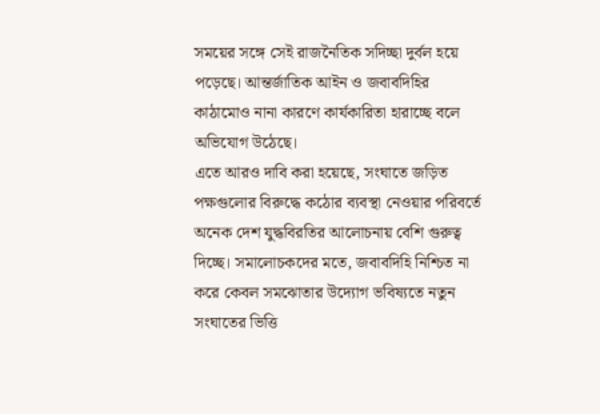সময়ের সঙ্গে সেই রাজনৈতিক সদিচ্ছা দুর্বল হয়ে পড়েছে। আন্তর্জাতিক আইন ও জবাবদিহির কাঠামোও নানা কারণে কার্যকারিতা হারাচ্ছে বলে অভিযোগ উঠেছে।
এতে আরও দাবি করা হয়েছে, সংঘাতে জড়িত পক্ষগুলোর বিরুদ্ধে কঠোর ব্যবস্থা নেওয়ার পরিবর্তে অনেক দেশ যুদ্ধবিরতির আলোচনায় বেশি গুরুত্ব দিচ্ছে। সমালোচকদের মতে, জবাবদিহি নিশ্চিত না করে কেবল সমঝোতার উদ্যোগ ভবিষ্যতে নতুন সংঘাতের ভিত্তি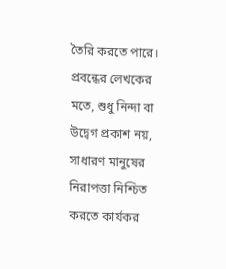তৈরি করতে পারে।
প্রবন্ধের লেখকের মতে, শুধু নিন্দা বা উদ্বেগ প্রকাশ নয়, সাধারণ মানুষের নিরাপত্তা নিশ্চিত করতে কার্যকর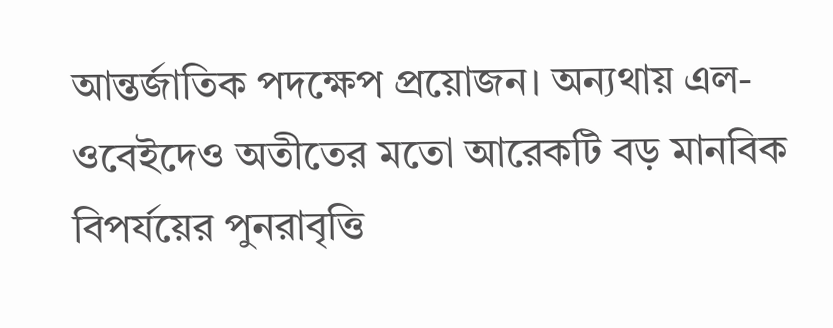আন্তর্জাতিক পদক্ষেপ প্রয়োজন। অন্যথায় এল-ওবেইদেও অতীতের মতো আরেকটি বড় মানবিক বিপর্যয়ের পুনরাবৃত্তি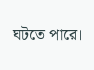ঘটতে পারে।